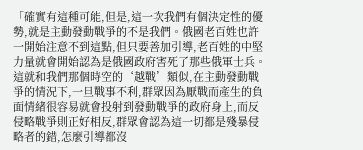「確實有這種可能,但是,這一次我們有個決定性的優勢,就是主動發動戰爭的不是我們。俄國老百姓也許一開始注意不到這點,但只要善加引導,老百姓的中堅力量就會開始認為是俄國政府害死了那些俄軍士兵。這就和我們那個時空的‘越戰’類似,在主動發動戰爭的情況下,一旦戰事不利,群眾因為厭戰而產生的負面情緒很容易就會投射到發動戰爭的政府身上,而反侵略戰爭則正好相反,群眾會認為這一切都是殘暴侵略者的錯,怎麼引導都沒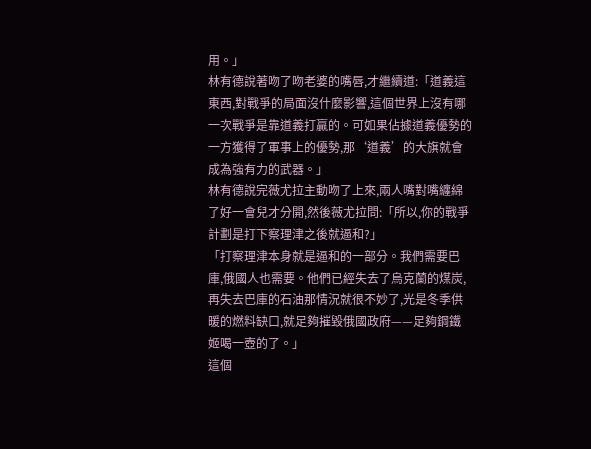用。」
林有德說著吻了吻老婆的嘴唇,才繼續道:「道義這東西,對戰爭的局面沒什麼影響,這個世界上沒有哪一次戰爭是靠道義打贏的。可如果佔據道義優勢的一方獲得了軍事上的優勢,那‘道義’的大旗就會成為強有力的武器。」
林有德說完薇尤拉主動吻了上來,兩人嘴對嘴纏綿了好一會兒才分開,然後薇尤拉問:「所以,你的戰爭計劃是打下察理津之後就逼和?」
「打察理津本身就是逼和的一部分。我們需要巴庫,俄國人也需要。他們已經失去了烏克蘭的煤炭,再失去巴庫的石油那情況就很不妙了,光是冬季供暖的燃料缺口,就足夠摧毀俄國政府——足夠鋼鐵姬喝一壺的了。」
這個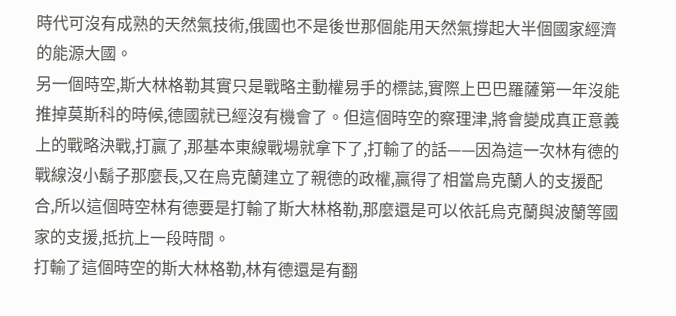時代可沒有成熟的天然氣技術,俄國也不是後世那個能用天然氣撐起大半個國家經濟的能源大國。
另一個時空,斯大林格勒其實只是戰略主動權易手的標誌,實際上巴巴羅薩第一年沒能推掉莫斯科的時候,德國就已經沒有機會了。但這個時空的察理津,將會變成真正意義上的戰略決戰,打贏了,那基本東線戰場就拿下了,打輸了的話——因為這一次林有德的戰線沒小鬍子那麼長,又在烏克蘭建立了親德的政權,贏得了相當烏克蘭人的支援配合,所以這個時空林有德要是打輸了斯大林格勒,那麼還是可以依託烏克蘭與波蘭等國家的支援,抵抗上一段時間。
打輸了這個時空的斯大林格勒,林有德還是有翻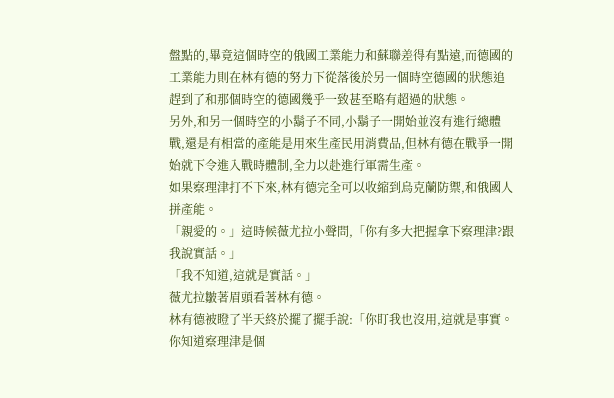盤點的,畢竟這個時空的俄國工業能力和蘇聯差得有點遠,而德國的工業能力則在林有德的努力下從落後於另一個時空德國的狀態追趕到了和那個時空的德國幾乎一致甚至略有超過的狀態。
另外,和另一個時空的小鬍子不同,小鬍子一開始並沒有進行總體戰,還是有相當的產能是用來生產民用消費品,但林有德在戰爭一開始就下令進入戰時體制,全力以赴進行軍需生產。
如果察理津打不下來,林有德完全可以收縮到烏克蘭防禦,和俄國人拼產能。
「親愛的。」這時候薇尤拉小聲問,「你有多大把握拿下察理津?跟我說實話。」
「我不知道,這就是實話。」
薇尤拉皺著眉頭看著林有德。
林有德被瞪了半天終於擺了擺手說:「你盯我也沒用,這就是事實。你知道察理津是個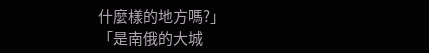什麼樣的地方嗎?」
「是南俄的大城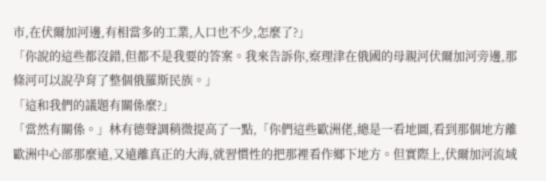市,在伏爾加河邊,有相當多的工業,人口也不少,怎麼了?」
「你說的這些都沒錯,但都不是我要的答案。我來告訴你,察理津在俄國的母親河伏爾加河旁邊,那條河可以說孕育了整個俄羅斯民族。」
「這和我們的議題有關係麼?」
「當然有關係。」林有德聲調稍微提高了一點,「你們這些歐洲佬,總是一看地圖,看到那個地方離歐洲中心部那麼遠,又遠離真正的大海,就習慣性的把那裡看作鄉下地方。但實際上,伏爾加河流域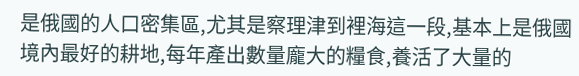是俄國的人口密集區,尤其是察理津到裡海這一段,基本上是俄國境內最好的耕地,每年產出數量龐大的糧食,養活了大量的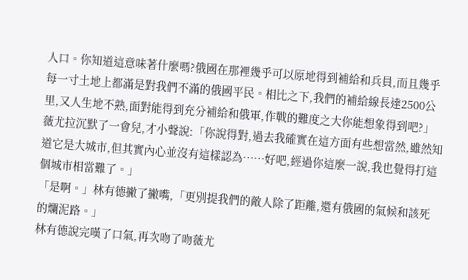人口。你知道這意味著什麼嗎?俄國在那裡幾乎可以原地得到補給和兵員,而且幾乎每一寸土地上都滿是對我們不滿的俄國平民。相比之下,我們的補給線長達2500公里,又人生地不熟,面對能得到充分補給和俄軍,作戰的難度之大你能想象得到吧?」
薇尤拉沉默了一會兒,才小聲說:「你說得對,過去我確實在這方面有些想當然,雖然知道它是大城市,但其實內心並沒有這樣認為……好吧,經過你這麼一說,我也覺得打這個城市相當難了。」
「是啊。」林有德撇了撇嘴,「更別提我們的敵人除了距離,還有俄國的氣候和該死的爛泥路。」
林有德說完嘆了口氣,再次吻了吻薇尤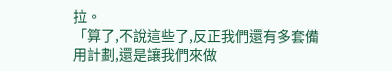拉。
「算了,不說這些了,反正我們還有多套備用計劃,還是讓我們來做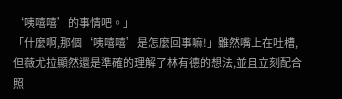‘咦嘻嘻’的事情吧。」
「什麼啊,那個‘咦嘻嘻’是怎麼回事嘛!」雖然嘴上在吐槽,但薇尤拉顯然還是準確的理解了林有德的想法,並且立刻配合照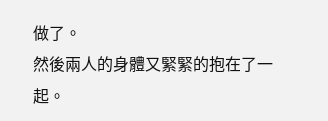做了。
然後兩人的身體又緊緊的抱在了一起。